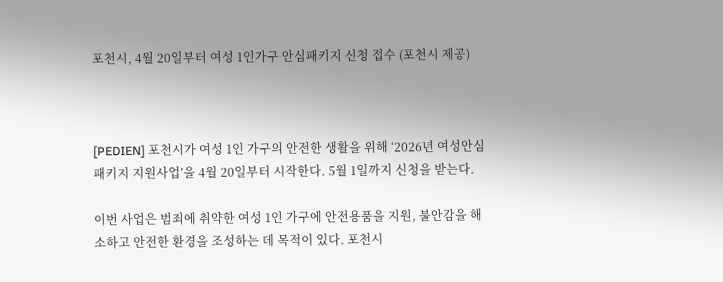포천시, 4월 20일부터 여성 1인가구 안심패키지 신청 접수 (포천시 제공)



[PEDIEN] 포천시가 여성 1인 가구의 안전한 생활을 위해 ‘2026년 여성안심패키지 지원사업’을 4월 20일부터 시작한다. 5월 1일까지 신청을 받는다.

이번 사업은 범죄에 취약한 여성 1인 가구에 안전용품을 지원, 불안감을 해소하고 안전한 환경을 조성하는 데 목적이 있다. 포천시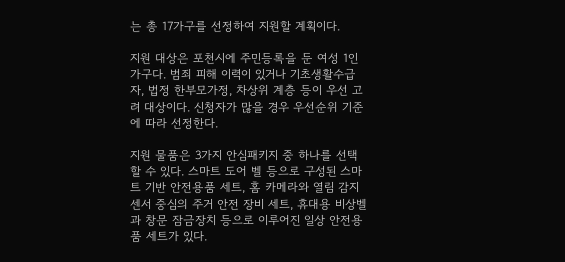는 총 17가구를 선정하여 지원할 계획이다.

지원 대상은 포천시에 주민등록을 둔 여성 1인 가구다. 범죄 피해 이력이 있거나 기초생활수급자, 법정 한부모가정, 차상위 계층 등이 우선 고려 대상이다. 신청자가 많을 경우 우선순위 기준에 따라 선정한다.

지원 물품은 3가지 안심패키지 중 하나를 선택할 수 있다. 스마트 도어 벨 등으로 구성된 스마트 기반 안전용품 세트, 홈 카메라와 열림 감지 센서 중심의 주거 안전 장비 세트, 휴대용 비상벨과 창문 잠금장치 등으로 이루어진 일상 안전용품 세트가 있다.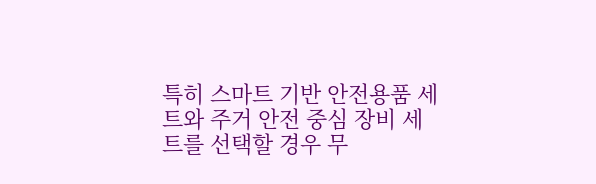특히 스마트 기반 안전용품 세트와 주거 안전 중심 장비 세트를 선택할 경우 무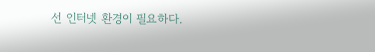선 인터넷 환경이 필요하다.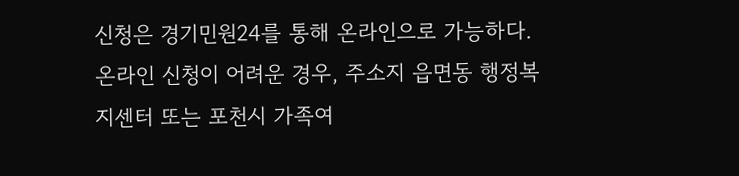신청은 경기민원24를 통해 온라인으로 가능하다. 온라인 신청이 어려운 경우, 주소지 읍면동 행정복지센터 또는 포천시 가족여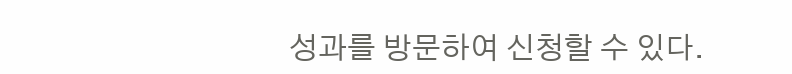성과를 방문하여 신청할 수 있다.